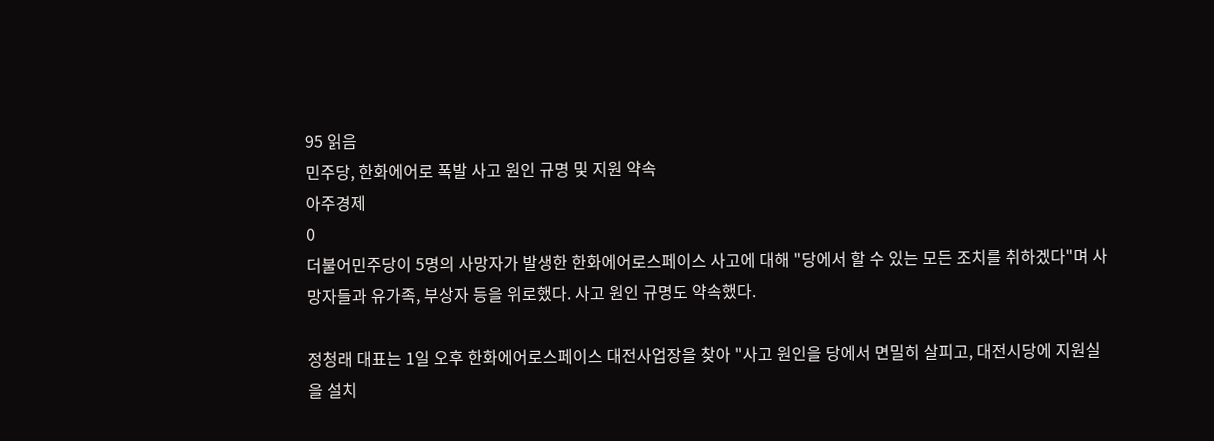95 읽음
민주당, 한화에어로 폭발 사고 원인 규명 및 지원 약속
아주경제
0
더불어민주당이 5명의 사망자가 발생한 한화에어로스페이스 사고에 대해 "당에서 할 수 있는 모든 조치를 취하겠다"며 사망자들과 유가족, 부상자 등을 위로했다. 사고 원인 규명도 약속했다.

정청래 대표는 1일 오후 한화에어로스페이스 대전사업장을 찾아 "사고 원인을 당에서 면밀히 살피고, 대전시당에 지원실을 설치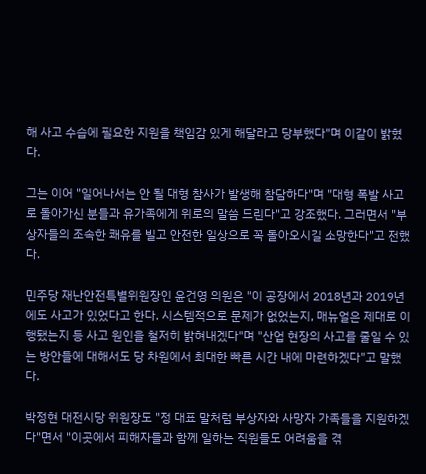해 사고 수습에 필요한 지원을 책임감 있게 해달라고 당부했다"며 이같이 밝혔다.

그는 이어 "일어나서는 안 될 대형 참사가 발생해 참담하다"며 "대형 폭발 사고로 돌아가신 분들과 유가족에게 위로의 말씀 드린다"고 강조했다. 그러면서 "부상자들의 조속한 쾌유를 빌고 안전한 일상으로 꼭 돌아오시길 소망한다"고 전했다.

민주당 재난안전특별위원장인 윤건영 의원은 "이 공장에서 2018년과 2019년에도 사고가 있었다고 한다. 시스템적으로 문제가 없었는지, 매뉴얼은 제대로 이행됐는지 등 사고 원인을 철저히 밝혀내겠다"며 "산업 현장의 사고를 줄일 수 있는 방안들에 대해서도 당 차원에서 최대한 빠른 시간 내에 마련하겠다"고 말했다.

박정현 대전시당 위원장도 "정 대표 말처럼 부상자와 사망자 가족들을 지원하겠다"면서 "이곳에서 피해자들과 함께 일하는 직원들도 어려움을 겪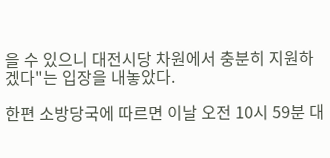을 수 있으니 대전시당 차원에서 충분히 지원하겠다"는 입장을 내놓았다.

한편 소방당국에 따르면 이날 오전 10시 59분 대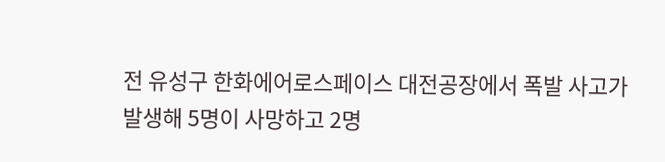전 유성구 한화에어로스페이스 대전공장에서 폭발 사고가 발생해 5명이 사망하고 2명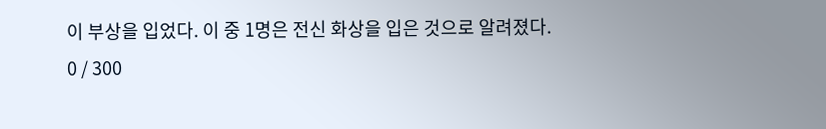이 부상을 입었다. 이 중 1명은 전신 화상을 입은 것으로 알려졌다.
0 / 300